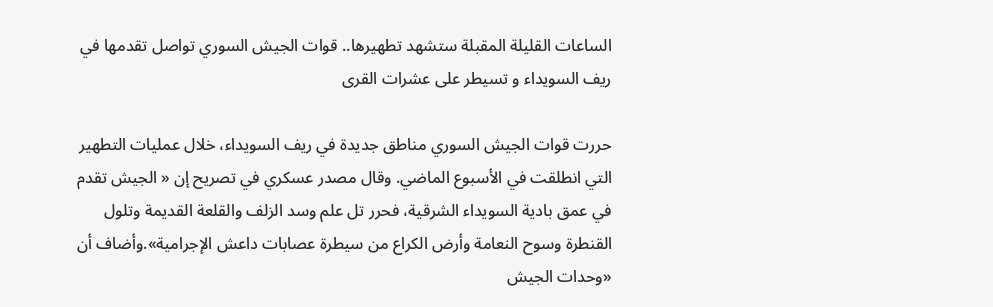الساعات القليلة المقبلة ستشهد تطهيرها.. قوات الجيش السوري تواصل تقدمها في ريف السويداء و تسيطر على عشرات القرى

حررت قوات الجيش السوري مناطق جديدة في ريف السويداء، خلال عمليات التطهير التي انطلقت في الأسبوع الماضي. وقال مصدر عسكري في تصريح إن « الجيش تقدم في عمق بادية السويداء الشرقية، فحرر تل علم وسد الزلف والقلعة القديمة وتلول القنطرة وسوح النعامة وأرض الكراع من سيطرة عصابات داعش الإجرامية».وأضاف أن «وحدات الجيش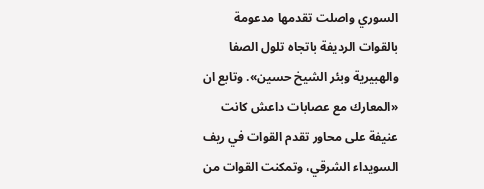السوري واصلت تقدمها مدعومة بالقوات الرديفة باتجاه تلول الصفا والهبيرية وبئر الشيخ حسين». وتابع ان «المعارك مع عصابات داعش كانت عنيفة على محاور تقدم القوات في ريف السويداء الشرقي، وتمكنت القوات من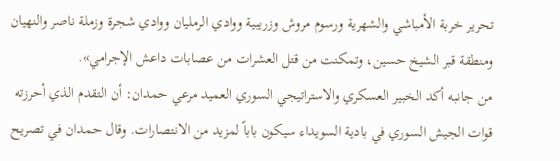تحرير خربة الأمباشي والشهرية ورسوم مروش وزريبية ووادي الرمليان ووادي شجرة وزملة ناصر والنهيان ومنطقة قبر الشيخ حسين، وتمكنت من قتل العشرات من عصابات داعش الإجرامي».
من جانبه أكد الخبير العسكري والاستراتيجي السوري العميد مرعي حمدان: أن التقدم الذي أحرزته قوات الجيش السوري في بادية السويداء سيكون باباً لمزيد من الانتصارات. وقال حمدان في تصريح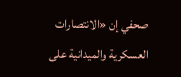صحفي إن «الانتصارات العسكرية والميدانية على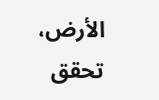الأرض، تحقق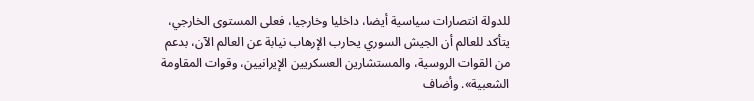للدولة انتصارات سياسية أيضا، داخليا وخارجيا، فعلى المستوى الخارجي، يتأكد للعالم أن الجيش السوري يحارب الإرهاب نيابة عن العالم الآن، بدعم من القوات الروسية، والمستشارين العسكريين الإيرانيين، وقوات المقاومة الشعبية». وأضاف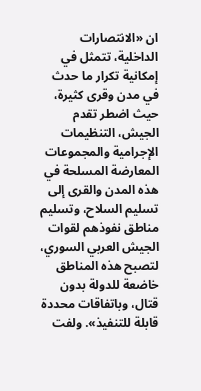ان «الانتصارات الداخلية، تتمثل في إمكانية تكرار ما حدث في مدن وقرى كثيرة، حيث اضطر تقدم الجيش، التنظيمات الإجرامية والمجموعات المعارضة المسلحة في هذه المدن والقرى إلى تسليم السلاح، وتسليم مناطق نفوذهم لقوات الجيش العربي السوري، لتصبح هذه المناطق خاضعة للدولة بدون قتال، وباتفاقات محددة قابلة للتنفيذ». ولفت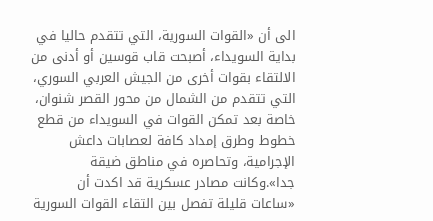الى أن «القوات السورية، التي تتقدم حاليا في بداية السويداء، أصبحت قاب قوسين أو أدنى من الالتقاء بقوات أخرى من الجيش العربي السوري، التي تتقدم من الشمال من محور القصر شنوان، خاصة بعد تمكن القوات في السويداء من قطع خطوط وطرق إمداد كافة لعصابات داعش الإجرامية، وتحاصره في مناطق ضيقة جدا».وكانت مصادر عسكرية قد اكدت أن «ساعات قليلة تفصل بين التقاء القوات السورية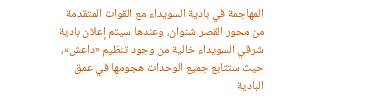المهاجمة في بادية السويداء مع القوات المتقدمة من محور القصر شنوان، وعندها سيتم إعلان بادية شرقي السويداء خالية من وجود تنظيم «داعش»، حيث ستتابع جميع الوحدات هجومها في عمق البادية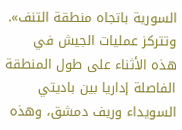السورية باتجاه منطقة التنف».
وتتركز عمليات الجيش في هذه الأثناء على طول المنطقة الفاصلة إداريا بين باديتي السويداء وريف دمشق، وهذه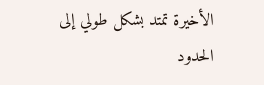الأخيرة تمتد بشكل طولي إلى الحدود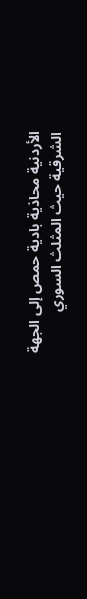الأردنية محاذية بادية حمص إلى الجهة الشرقية حيث المثلث السوري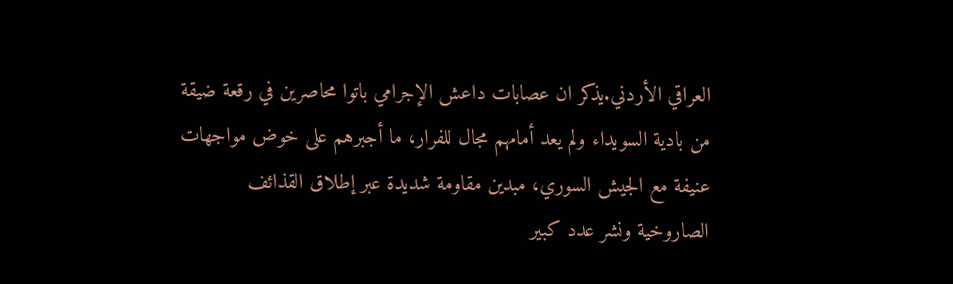العراقي الأردني.يذكر ان عصابات داعش الإجرامي باتوا محاصرين في رقعة ضيقة من بادية السويداء ولم يعد أمامهم مجال للفرار، ما أجبرهم على خوض مواجهات عنيفة مع الجيش السوري، مبدين مقاومة شديدة عبر إطلاق القذائف الصاروخية ونشر عدد كبير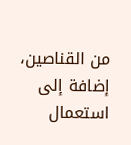من القناصين، إضافة إلى استعمال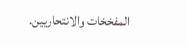المفخخات والانتحاريين.